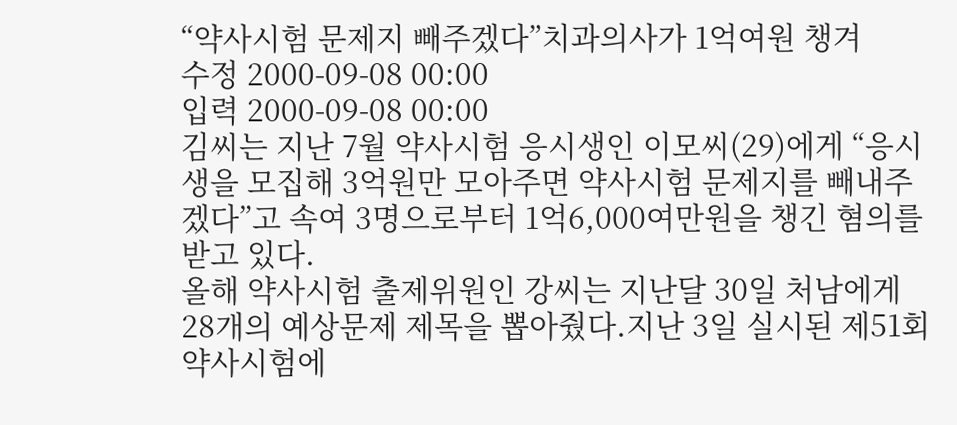“약사시험 문제지 빼주겠다”치과의사가 1억여원 챙겨
수정 2000-09-08 00:00
입력 2000-09-08 00:00
김씨는 지난 7월 약사시험 응시생인 이모씨(29)에게 “응시생을 모집해 3억원만 모아주면 약사시험 문제지를 빼내주겠다”고 속여 3명으로부터 1억6,000여만원을 챙긴 혐의를 받고 있다.
올해 약사시험 출제위원인 강씨는 지난달 30일 처남에게 28개의 예상문제 제목을 뽑아줬다.지난 3일 실시된 제51회 약사시험에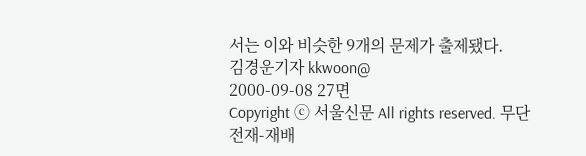서는 이와 비슷한 9개의 문제가 출제됐다.
김경운기자 kkwoon@
2000-09-08 27면
Copyright ⓒ 서울신문 All rights reserved. 무단 전재-재배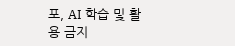포, AI 학습 및 활용 금지